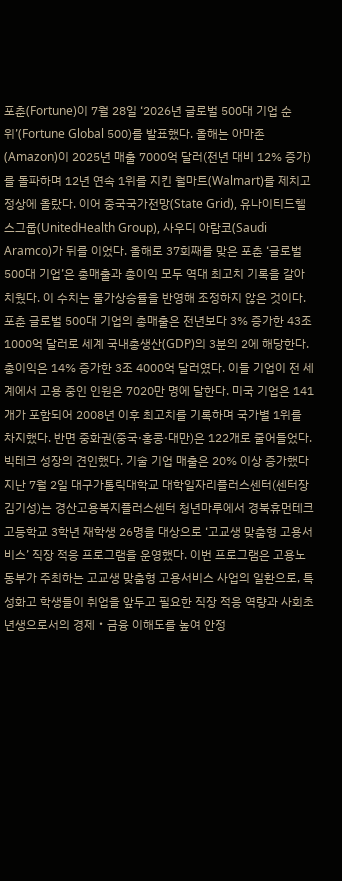포춘(Fortune)이 7월 28일 ‘2026년 글로벌 500대 기업 순위’(Fortune Global 500)를 발표했다. 올해는 아마존(Amazon)이 2025년 매출 7000억 달러(전년 대비 12% 증가)를 돌파하며 12년 연속 1위를 지킨 월마트(Walmart)를 제치고 정상에 올랐다. 이어 중국국가전망(State Grid), 유나이티드헬스그룹(UnitedHealth Group), 사우디 아람코(Saudi Aramco)가 뒤를 이었다. 올해로 37회째를 맞은 포춘 ‘글로벌 500대 기업’은 총매출과 총이익 모두 역대 최고치 기록을 갈아치웠다. 이 수치는 물가상승률을 반영해 조정하지 않은 것이다. 포춘 글로벌 500대 기업의 총매출은 전년보다 3% 증가한 43조 1000억 달러로 세계 국내총생산(GDP)의 3분의 2에 해당한다. 총이익은 14% 증가한 3조 4000억 달러였다. 이들 기업이 전 세계에서 고용 중인 인원은 7020만 명에 달한다. 미국 기업은 141개가 포함되어 2008년 이후 최고치를 기록하며 국가별 1위를 차지했다. 반면 중화권(중국·홍콩·대만)은 122개로 줄어들었다. 빅테크 성장의 견인했다. 기술 기업 매출은 20% 이상 증가했다
지난 7월 2일 대구가톨릭대학교 대학일자리플러스센터(센터장 김기성)는 경산고용복지플러스센터 청년마루에서 경북휴먼테크고등학교 3학년 재학생 26명을 대상으로 ‘고교생 맞춤형 고용서비스’ 직장 적응 프로그램을 운영했다. 이번 프로그램은 고용노동부가 주최하는 고교생 맞춤형 고용서비스 사업의 일환으로, 특성화고 학생들이 취업을 앞두고 필요한 직장 적응 역량과 사회초년생으로서의 경제・금융 이해도를 높여 안정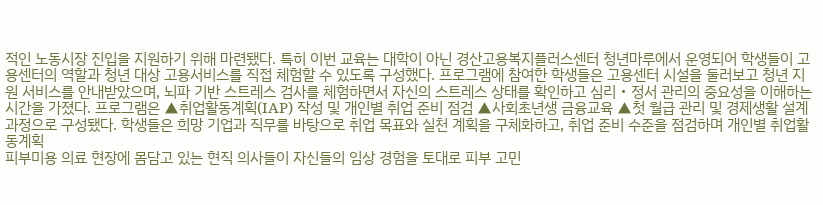적인 노동시장 진입을 지원하기 위해 마련됐다. 특히 이번 교육는 대학이 아닌 경산고용복지플러스센터 청년마루에서 운영되어 학생들이 고용센터의 역할과 청년 대상 고용서비스를 직접 체험할 수 있도록 구성했다. 프로그램에 참여한 학생들은 고용센터 시설을 둘러보고 청년 지원 서비스를 안내받았으며, 뇌파 기반 스트레스 검사를 체험하면서 자신의 스트레스 상태를 확인하고 심리・정서 관리의 중요성을 이해하는 시간을 가졌다. 프로그램은 ▲취업활동계획(IAP) 작성 및 개인별 취업 준비 점검 ▲사회초년생 금융교육 ▲첫 월급 관리 및 경제생활 설계 과정으로 구성됐다. 학생들은 희망 기업과 직무를 바탕으로 취업 목표와 실천 계획을 구체화하고, 취업 준비 수준을 점검하며 개인별 취업활동계획
피부미용 의료 현장에 몸담고 있는 현직 의사들이 자신들의 임상 경험을 토대로 피부 고민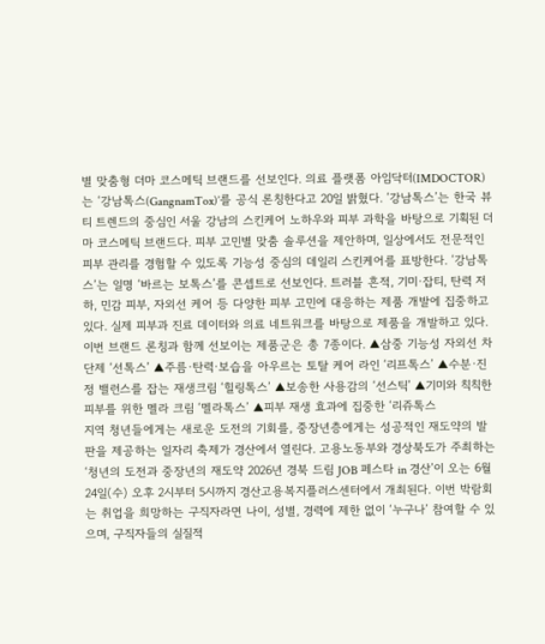별 맞춤형 더마 코스메틱 브랜드를 선보인다. 의료 플랫폼 아임닥터(IMDOCTOR)는 ‘강남톡스(GangnamTox)’를 공식 론칭한다고 20일 밝혔다. ‘강남톡스’는 한국 뷰티 트렌드의 중심인 서울 강남의 스킨케어 노하우와 피부 과학을 바탕으로 기획된 더마 코스메틱 브랜드다. 피부 고민별 맞춤 솔루션을 제안하며, 일상에서도 전문적인 피부 관리를 경험할 수 있도록 기능성 중심의 데일리 스킨케어를 표방한다. ‘강남톡스’는 일명 ‘바르는 보톡스’를 콘셉트로 선보인다. 트러블 흔적, 기미·잡티, 탄력 저하, 민감 피부, 자외선 케어 등 다양한 피부 고민에 대응하는 제품 개발에 집중하고 있다. 실제 피부과 진료 데이터와 의료 네트워크를 바탕으로 제품을 개발하고 있다. 이번 브랜드 론칭과 함께 선보이는 제품군은 총 7종이다. ▲삼중 기능성 자외선 차단제 ‘선톡스’ ▲주름·탄력·보습을 아우르는 토탈 케어 라인 ‘리프톡스’ ▲수분·진정 밸런스를 잡는 재생크림 ‘힐링톡스’ ▲보송한 사용감의 ‘선스틱’ ▲기미와 칙칙한 피부를 위한 멜라 크림 ‘멜라톡스’ ▲피부 재생 효과에 집중한 ‘리쥬톡스
지역 청년들에게는 새로운 도전의 기회를, 중장년층에게는 성공적인 재도약의 발판을 제공하는 일자리 축제가 경산에서 열린다. 고용노동부와 경상북도가 주최하는 ‘청년의 도전과 중장년의 재도약 2026년 경북 드림 JOB 페스타 in 경산’이 오는 6월 24일(수) 오후 2시부터 5시까지 경산고용복지플러스센터에서 개최된다. 이번 박람회는 취업을 희망하는 구직자라면 나이, 성별, 경력에 제한 없이 ‘누구나’ 참여할 수 있으며, 구직자들의 실질적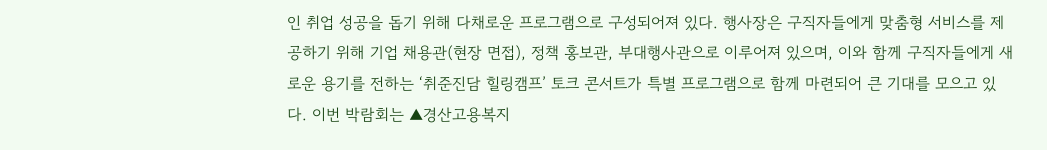인 취업 성공을 돕기 위해 다채로운 프로그램으로 구성되어져 있다. 행사장은 구직자들에게 맞춤형 서비스를 제공하기 위해 기업 채용관(현장 면접), 정책 홍보관, 부대행사관으로 이루어져 있으며, 이와 함께 구직자들에게 새로운 용기를 전하는 ‘취준진담 힐링캠프’ 토크 콘서트가 특별 프로그램으로 함께 마련되어 큰 기대를 모으고 있다. 이번 박람회는 ▲경산고용복지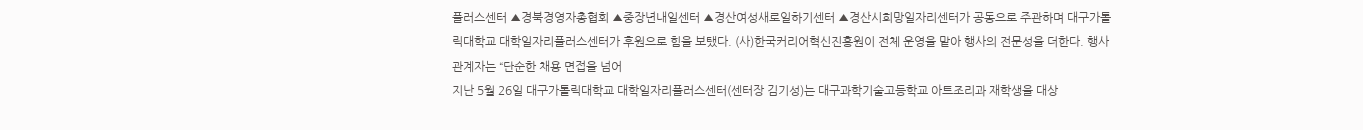플러스센터 ▲경북경영자총협회 ▲중장년내일센터 ▲경산여성새로일하기센터 ▲경산시희망일자리센터가 공동으로 주관하며 대구가톨릭대학교 대학일자리플러스센터가 후원으로 힘을 보탰다. (사)한국커리어혁신진흥원이 전체 운영을 맡아 행사의 전문성을 더한다. 행사 관계자는 “단순한 채용 면접을 넘어
지난 5월 26일 대구가톨릭대학교 대학일자리플러스센터(센터장 김기성)는 대구과학기술고등학교 아트조리과 재학생을 대상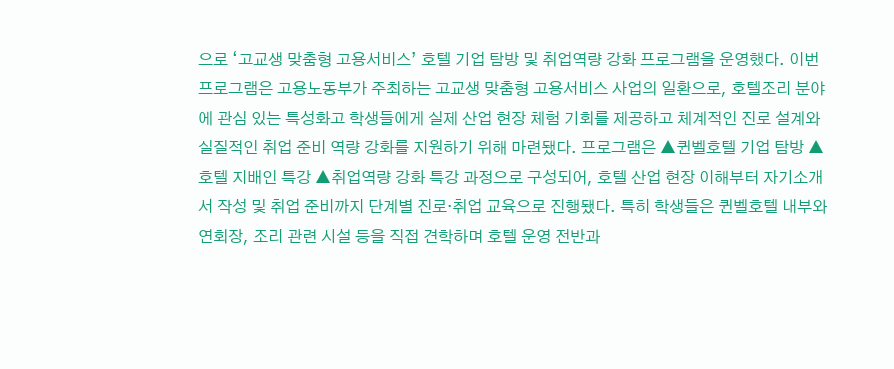으로 ‘고교생 맞춤형 고용서비스’ 호텔 기업 탐방 및 취업역량 강화 프로그램을 운영했다. 이번 프로그램은 고용노동부가 주최하는 고교생 맞춤형 고용서비스 사업의 일환으로, 호텔조리 분야에 관심 있는 특성화고 학생들에게 실제 산업 현장 체험 기회를 제공하고 체계적인 진로 설계와 실질적인 취업 준비 역량 강화를 지원하기 위해 마련됐다. 프로그램은 ▲퀸벨호텔 기업 탐방 ▲호텔 지배인 특강 ▲취업역량 강화 특강 과정으로 구성되어, 호텔 산업 현장 이해부터 자기소개서 작성 및 취업 준비까지 단계별 진로·취업 교육으로 진행됐다. 특히 학생들은 퀸벨호텔 내부와 연회장, 조리 관련 시설 등을 직접 견학하며 호텔 운영 전반과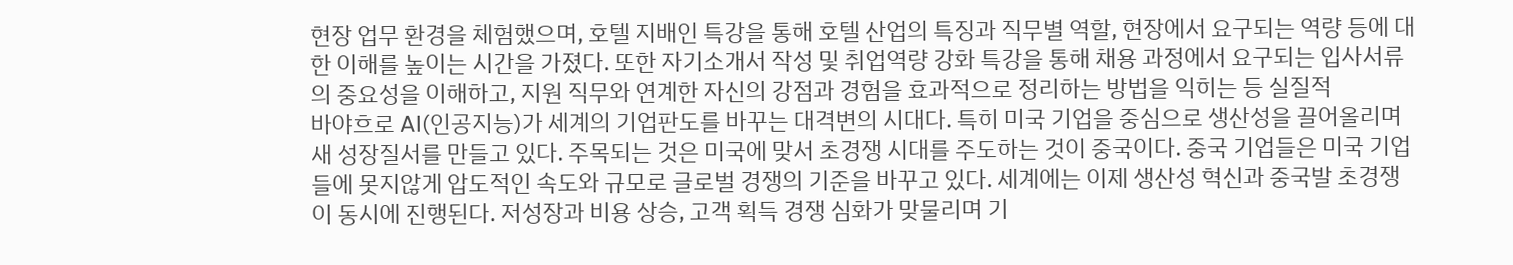현장 업무 환경을 체험했으며, 호텔 지배인 특강을 통해 호텔 산업의 특징과 직무별 역할, 현장에서 요구되는 역량 등에 대한 이해를 높이는 시간을 가졌다. 또한 자기소개서 작성 및 취업역량 강화 특강을 통해 채용 과정에서 요구되는 입사서류의 중요성을 이해하고, 지원 직무와 연계한 자신의 강점과 경험을 효과적으로 정리하는 방법을 익히는 등 실질적
바야흐로 AI(인공지능)가 세계의 기업판도를 바꾸는 대격변의 시대다. 특히 미국 기업을 중심으로 생산성을 끌어올리며 새 성장질서를 만들고 있다. 주목되는 것은 미국에 맞서 초경쟁 시대를 주도하는 것이 중국이다. 중국 기업들은 미국 기업들에 못지않게 압도적인 속도와 규모로 글로벌 경쟁의 기준을 바꾸고 있다. 세계에는 이제 생산성 혁신과 중국발 초경쟁이 동시에 진행된다. 저성장과 비용 상승, 고객 획득 경쟁 심화가 맞물리며 기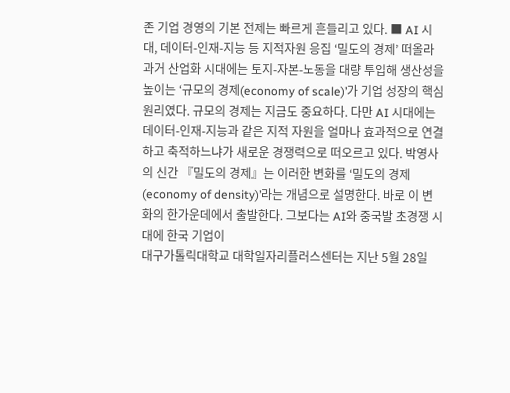존 기업 경영의 기본 전제는 빠르게 흔들리고 있다. ■ AI 시대, 데이터-인재-지능 등 지적자원 응집 ‘밀도의 경제’ 떠올라 과거 산업화 시대에는 토지-자본-노동을 대량 투입해 생산성을 높이는 ‘규모의 경제(economy of scale)’가 기업 성장의 핵심 원리였다. 규모의 경제는 지금도 중요하다. 다만 AI 시대에는 데이터-인재-지능과 같은 지적 자원을 얼마나 효과적으로 연결하고 축적하느냐가 새로운 경쟁력으로 떠오르고 있다. 박영사의 신간 『밀도의 경제』는 이러한 변화를 ‘밀도의 경제(economy of density)’라는 개념으로 설명한다. 바로 이 변화의 한가운데에서 출발한다. 그보다는 AI와 중국발 초경쟁 시대에 한국 기업이
대구가톨릭대학교 대학일자리플러스센터는 지난 5월 28일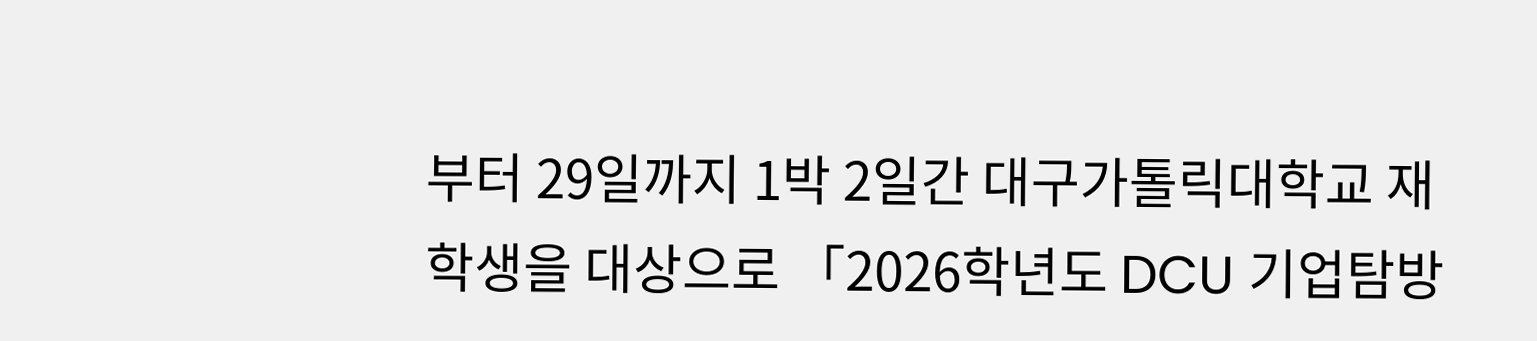부터 29일까지 1박 2일간 대구가톨릭대학교 재학생을 대상으로 「2026학년도 DCU 기업탐방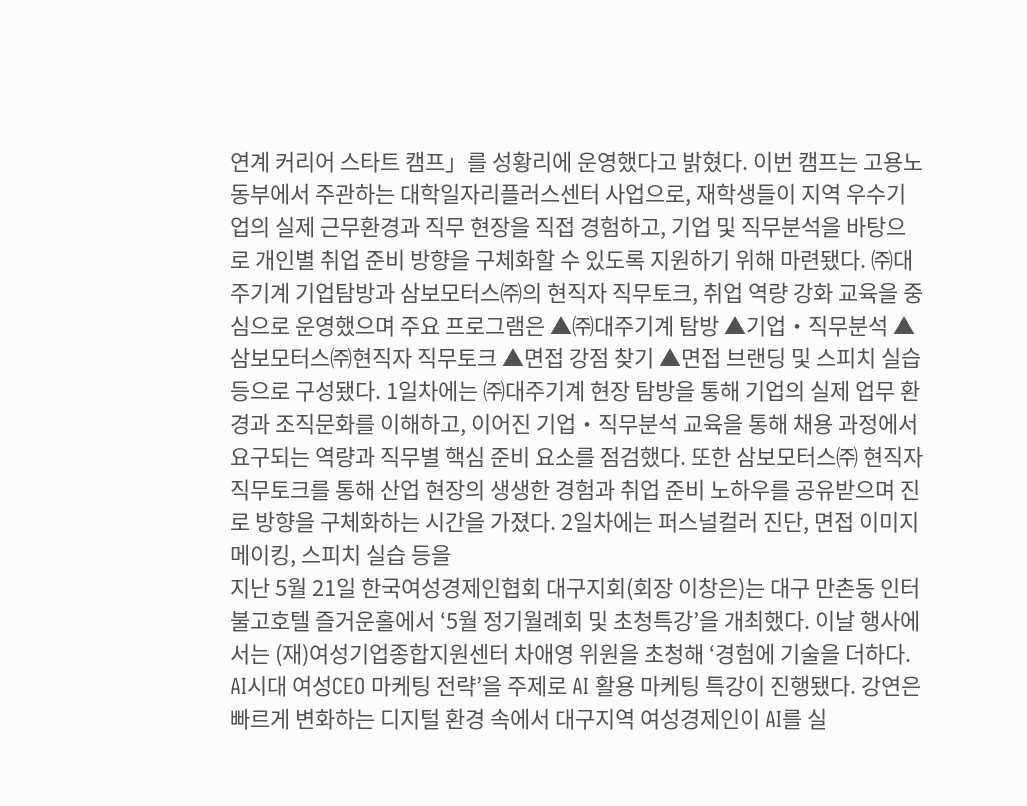연계 커리어 스타트 캠프」를 성황리에 운영했다고 밝혔다. 이번 캠프는 고용노동부에서 주관하는 대학일자리플러스센터 사업으로, 재학생들이 지역 우수기업의 실제 근무환경과 직무 현장을 직접 경험하고, 기업 및 직무분석을 바탕으로 개인별 취업 준비 방향을 구체화할 수 있도록 지원하기 위해 마련됐다. ㈜대주기계 기업탐방과 삼보모터스㈜의 현직자 직무토크, 취업 역량 강화 교육을 중심으로 운영했으며 주요 프로그램은 ▲㈜대주기계 탐방 ▲기업・직무분석 ▲삼보모터스㈜현직자 직무토크 ▲면접 강점 찾기 ▲면접 브랜딩 및 스피치 실습 등으로 구성됐다. 1일차에는 ㈜대주기계 현장 탐방을 통해 기업의 실제 업무 환경과 조직문화를 이해하고, 이어진 기업・직무분석 교육을 통해 채용 과정에서 요구되는 역량과 직무별 핵심 준비 요소를 점검했다. 또한 삼보모터스㈜ 현직자 직무토크를 통해 산업 현장의 생생한 경험과 취업 준비 노하우를 공유받으며 진로 방향을 구체화하는 시간을 가졌다. 2일차에는 퍼스널컬러 진단, 면접 이미지메이킹, 스피치 실습 등을
지난 5월 21일 한국여성경제인협회 대구지회(회장 이창은)는 대구 만촌동 인터불고호텔 즐거운홀에서 ‘5월 정기월례회 및 초청특강’을 개최했다. 이날 행사에서는 (재)여성기업종합지원센터 차애영 위원을 초청해 ‘경험에 기술을 더하다. AI시대 여성CEO 마케팅 전략’을 주제로 AI 활용 마케팅 특강이 진행됐다. 강연은 빠르게 변화하는 디지털 환경 속에서 대구지역 여성경제인이 AI를 실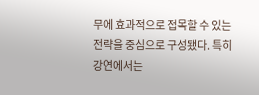무에 효과적으로 접목할 수 있는 전략을 중심으로 구성됐다. 특히 강연에서는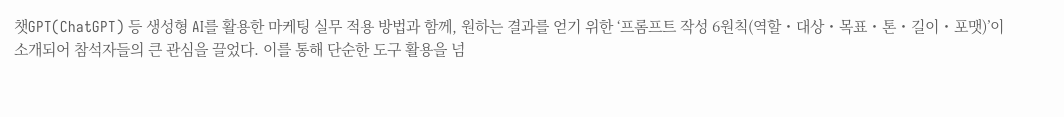챗GPT(ChatGPT) 등 생성형 AI를 활용한 마케팅 실무 적용 방법과 함께, 원하는 결과를 얻기 위한 ‘프롬프트 작성 6원칙(역할・대상・목표・톤・길이・포맷)’이 소개되어 참석자들의 큰 관심을 끌었다. 이를 통해 단순한 도구 활용을 넘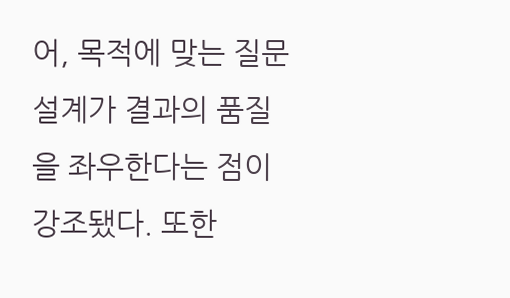어, 목적에 맞는 질문 설계가 결과의 품질을 좌우한다는 점이 강조됐다. 또한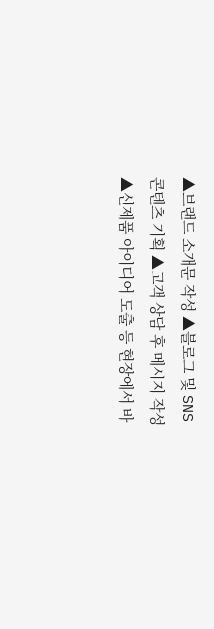▲브랜드 소개문 작성 ▲블로그 및 SNS 콘텐츠 기획 ▲고객 상담 후 메시지 작성 ▲신제품 아이디어 도출 등 현장에서 바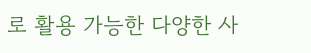로 활용 가능한 다양한 사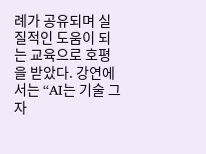례가 공유되며 실질적인 도움이 되는 교육으로 호평을 받았다. 강연에서는 “AI는 기술 그 자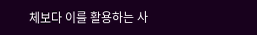체보다 이를 활용하는 사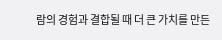람의 경험과 결합될 때 더 큰 가치를 만든